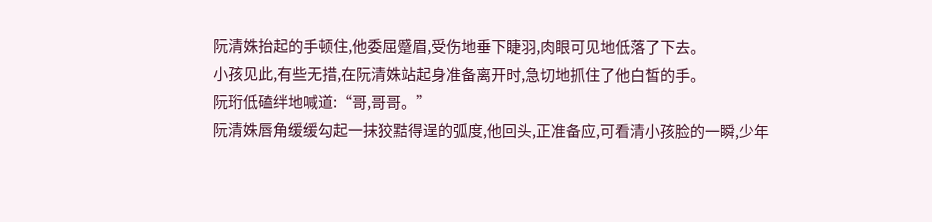阮清姝抬起的手顿住,他委屈蹙眉,受伤地垂下睫羽,肉眼可见地低落了下去。
小孩见此,有些无措,在阮清姝站起身准备离开时,急切地抓住了他白皙的手。
阮珩低磕绊地喊道:“哥,哥哥。”
阮清姝唇角缓缓勾起一抹狡黠得逞的弧度,他回头,正准备应,可看清小孩脸的一瞬,少年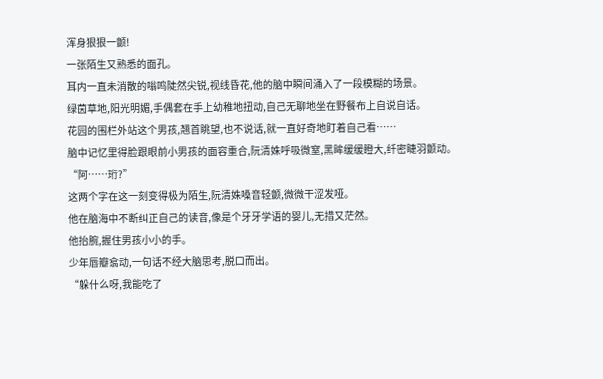浑身狠狠一颤!
一张陌生又熟悉的面孔。
耳内一直未消散的嗡鸣陡然尖锐,视线昏花,他的脑中瞬间涌入了一段模糊的场景。
绿茵草地,阳光明媚,手偶套在手上幼稚地扭动,自己无聊地坐在野餐布上自说自话。
花园的围栏外站这个男孩,翘首眺望,也不说话,就一直好奇地盯着自己看……
脑中记忆里得脸跟眼前小男孩的面容重合,阮清姝呼吸微窒,黑眸缓缓瞪大,纤密睫羽颤动。
“阿……珩?”
这两个字在这一刻变得极为陌生,阮清姝嗓音轻颤,微微干涩发哑。
他在脑海中不断纠正自己的读音,像是个牙牙学语的婴儿,无措又茫然。
他抬腕,握住男孩小小的手。
少年唇瓣翕动,一句话不经大脑思考,脱口而出。
“躲什么呀,我能吃了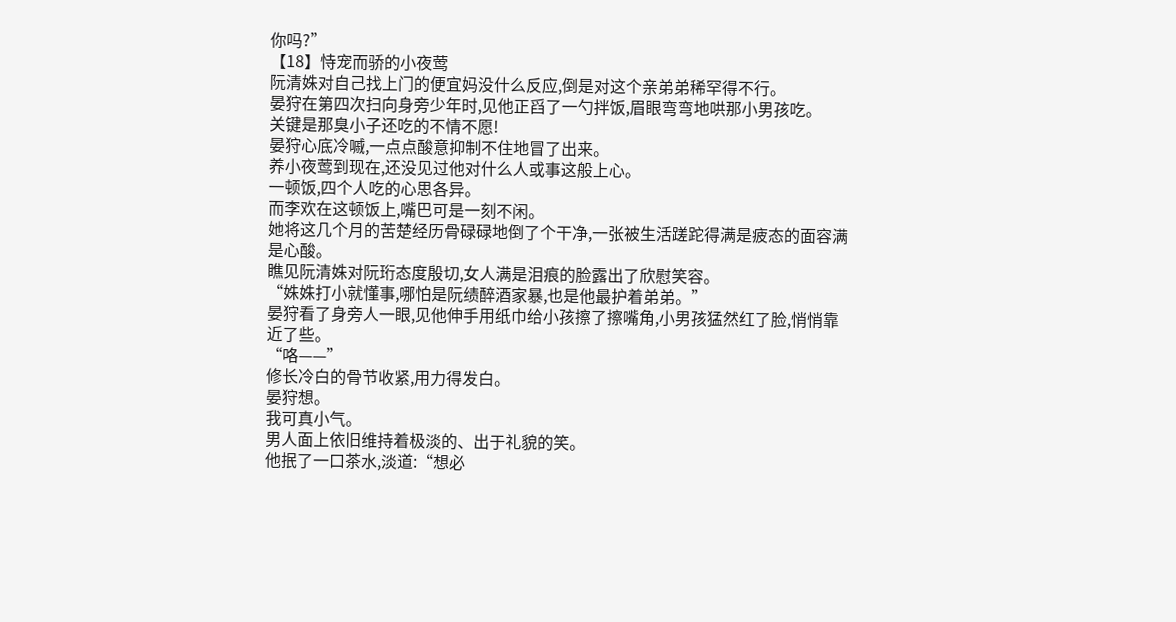你吗?”
【18】恃宠而骄的小夜莺
阮清姝对自己找上门的便宜妈没什么反应,倒是对这个亲弟弟稀罕得不行。
晏狩在第四次扫向身旁少年时,见他正舀了一勺拌饭,眉眼弯弯地哄那小男孩吃。
关键是那臭小子还吃的不情不愿!
晏狩心底冷嘁,一点点酸意抑制不住地冒了出来。
养小夜莺到现在,还没见过他对什么人或事这般上心。
一顿饭,四个人吃的心思各异。
而李欢在这顿饭上,嘴巴可是一刻不闲。
她将这几个月的苦楚经历骨碌碌地倒了个干净,一张被生活蹉跎得满是疲态的面容满是心酸。
瞧见阮清姝对阮珩态度殷切,女人满是泪痕的脸露出了欣慰笑容。
“姝姝打小就懂事,哪怕是阮绩醉酒家暴,也是他最护着弟弟。”
晏狩看了身旁人一眼,见他伸手用纸巾给小孩擦了擦嘴角,小男孩猛然红了脸,悄悄靠近了些。
“咯——”
修长冷白的骨节收紧,用力得发白。
晏狩想。
我可真小气。
男人面上依旧维持着极淡的、出于礼貌的笑。
他抿了一口茶水,淡道:“想必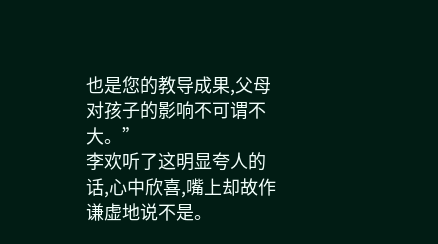也是您的教导成果,父母对孩子的影响不可谓不大。”
李欢听了这明显夸人的话,心中欣喜,嘴上却故作谦虚地说不是。